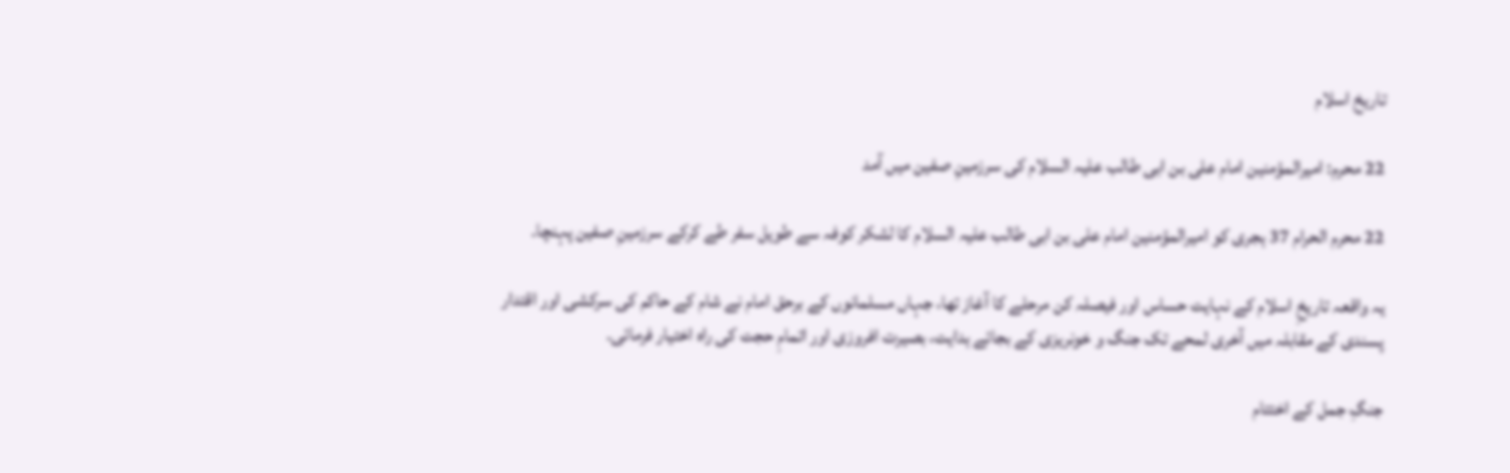تاریخ اسلام

22 محرم: امیرالمؤمنین امام علی بن ابی طالب علیہ السلام کی سرزمینِ صفین میں آمد

22 محرم الحرام 37 ہجری کو امیرالمؤمنین امام علی بن ابی طالب علیہ السلام کا لشکر کوفہ سے طویل سفر طے کرکے سرزمینِ صفین پہنچا۔

یہ واقعہ تاریخِ اسلام کے نہایت حساس اور فیصلہ کن مرحلے کا آغاز تھا، جہاں مسلمانوں کے برحق امام نے شام کے حاکم کی سرکشی اور اقتدار پسندی کے مقابلہ میں آخری لمحے تک جنگ و خونریزی کے بجائے ہدایت، بصیرت افروزی اور اتمامِ حجت کی راہ اختیار فرمائی۔

جنگِ جمل کے اختتام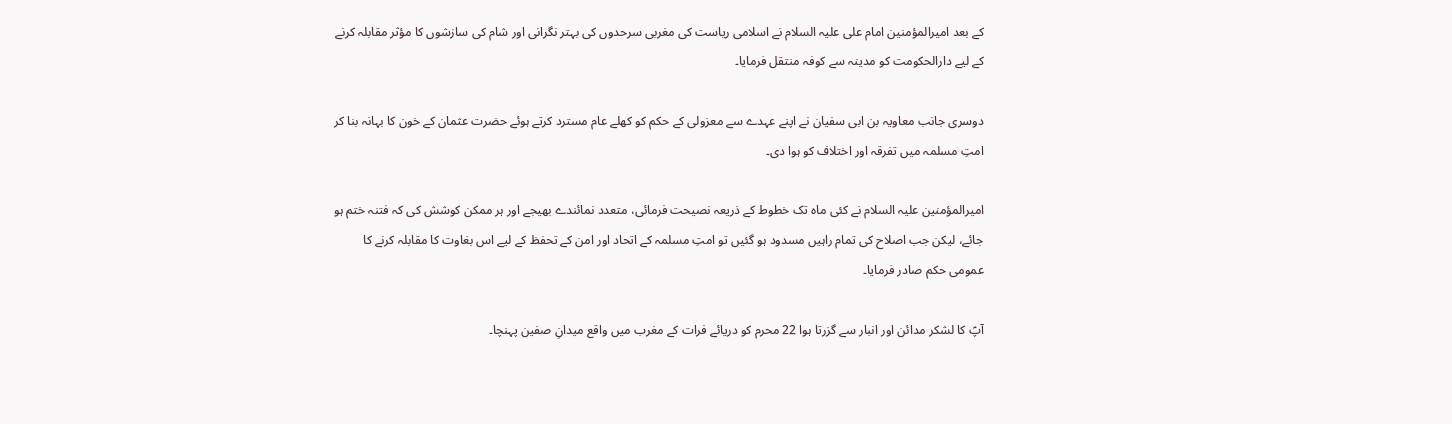کے بعد امیرالمؤمنین امام علی علیہ السلام نے اسلامی ریاست کی مغربی سرحدوں کی بہتر نگرانی اور شام کی سازشوں کا مؤثر مقابلہ کرنے کے لیے دارالحکومت کو مدینہ سے کوفہ منتقل فرمایا۔

دوسری جانب معاویہ بن ابی سفیان نے اپنے عہدے سے معزولی کے حکم کو کھلے عام مسترد کرتے ہوئے حضرت عثمان کے خون کا بہانہ بنا کر امتِ مسلمہ میں تفرقہ اور اختلاف کو ہوا دی۔

امیرالمؤمنین علیہ السلام نے کئی ماہ تک خطوط کے ذریعہ نصیحت فرمائی، متعدد نمائندے بھیجے اور ہر ممکن کوشش کی کہ فتنہ ختم ہو جائے، لیکن جب اصلاح کی تمام راہیں مسدود ہو گئیں تو امتِ مسلمہ کے اتحاد اور امن کے تحفظ کے لیے اس بغاوت کا مقابلہ کرنے کا عمومی حکم صادر فرمایا۔

آپؑ کا لشکر مدائن اور انبار سے گزرتا ہوا 22 محرم کو دریائے فرات کے مغرب میں واقع میدانِ صفین پہنچا۔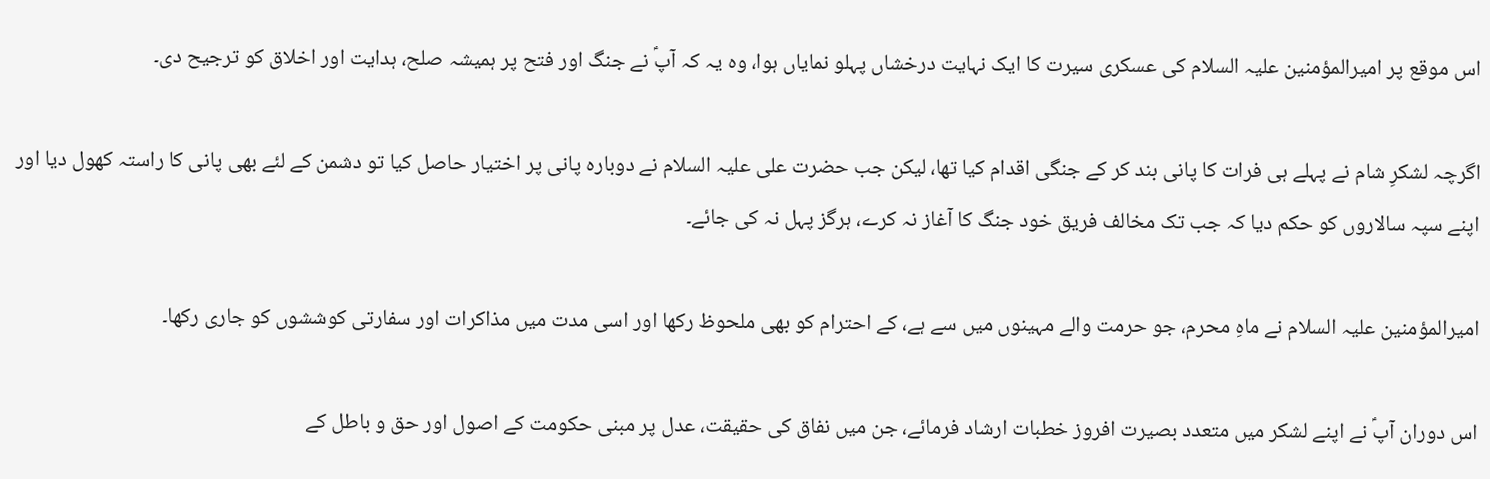اس موقع پر امیرالمؤمنین علیہ السلام کی عسکری سیرت کا ایک نہایت درخشاں پہلو نمایاں ہوا، وہ یہ کہ آپؑ نے جنگ اور فتح پر ہمیشہ صلح، ہدایت اور اخلاق کو ترجیح دی۔

اگرچہ لشکرِ شام نے پہلے ہی فرات کا پانی بند کر کے جنگی اقدام کیا تھا، لیکن جب حضرت علی علیہ السلام نے دوبارہ پانی پر اختیار حاصل کیا تو دشمن کے لئے بھی پانی کا راستہ کھول دیا اور اپنے سپہ سالاروں کو حکم دیا کہ جب تک مخالف فریق خود جنگ کا آغاز نہ کرے، ہرگز پہل نہ کی جائے۔

امیرالمؤمنین علیہ السلام نے ماہِ محرم، جو حرمت والے مہینوں میں سے ہے، کے احترام کو بھی ملحوظ رکھا اور اسی مدت میں مذاکرات اور سفارتی کوششوں کو جاری رکھا۔

اس دوران آپؑ نے اپنے لشکر میں متعدد بصیرت افروز خطبات ارشاد فرمائے، جن میں نفاق کی حقیقت، عدل پر مبنی حکومت کے اصول اور حق و باطل کے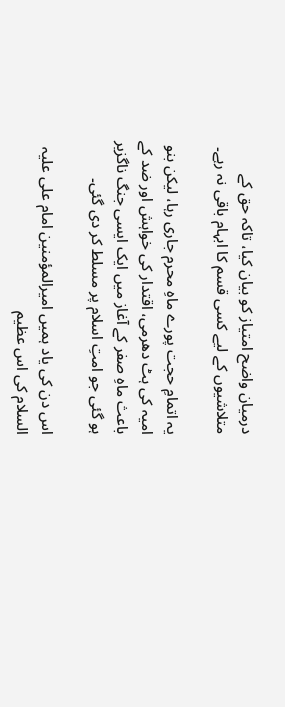درمیان واضح امتیاز کو بیان کیا، تاکہ حق کے متلاشیوں کے لیے کسی قسم کا ابہام باقی نہ رہے۔

یہ اتمامِ حجت پورے ماہِ محرم جاری رہا، لیکن بنو امیہ کی ہٹ دھرمی، اقتدار کی خواہش اور ضد کے باعث ماہِ صفر کے آغاز میں ایک ایسی جنگ ناگزیر ہو گئی جو امتِ اسلام پر مسلط کر دی گئی۔

اس دن کی یاد ہمیں امیرالمؤمنین امام علی علیہ السلام کی اس عظیم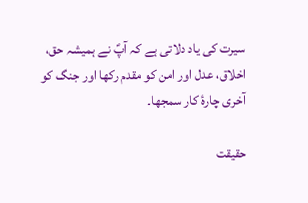سیرت کی یاد دلاتی ہے کہ آپؑ نے ہمیشہ حق، اخلاق، عدل اور امن کو مقدم رکھا اور جنگ کو آخری چارۂ کار سمجھا۔

حقیقت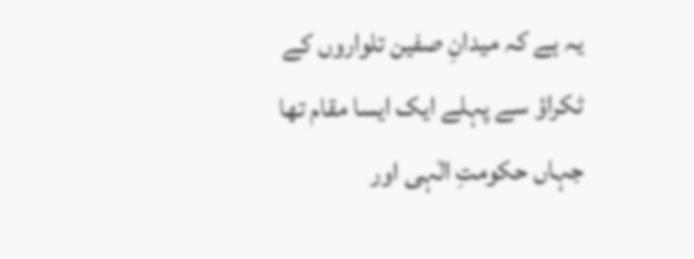یہ ہے کہ میدانِ صفین تلواروں کے ٹکراؤ سے پہلے ایک ایسا مقام تھا جہاں حکومتِ الٰہی اور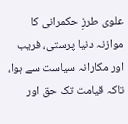علوی طرزِ حکمرانی کا موازنہ دنیا پرستی، فریب اور مکارانہ سیاست سے ہوا، تاکہ قیامت تک حق اور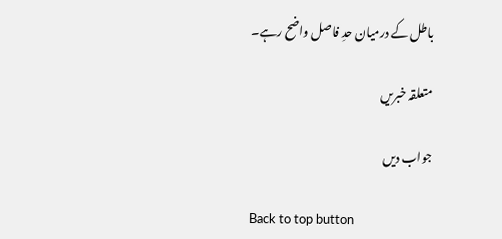باطل کے درمیان حدِ فاصل واضح رہے۔

متعلقہ خبریں

جواب دیں

Back to top button